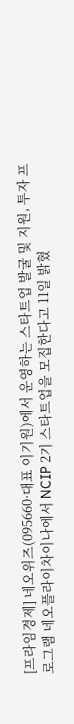[프라임경제] 네오위즈(095660·대표 이기원)에서 운영하는 스타트업 발굴 및 지원, 투자 프로그램 네오플라이차이나에서 NCIP 2기 스타트업을 모집한다고 11일 밝혔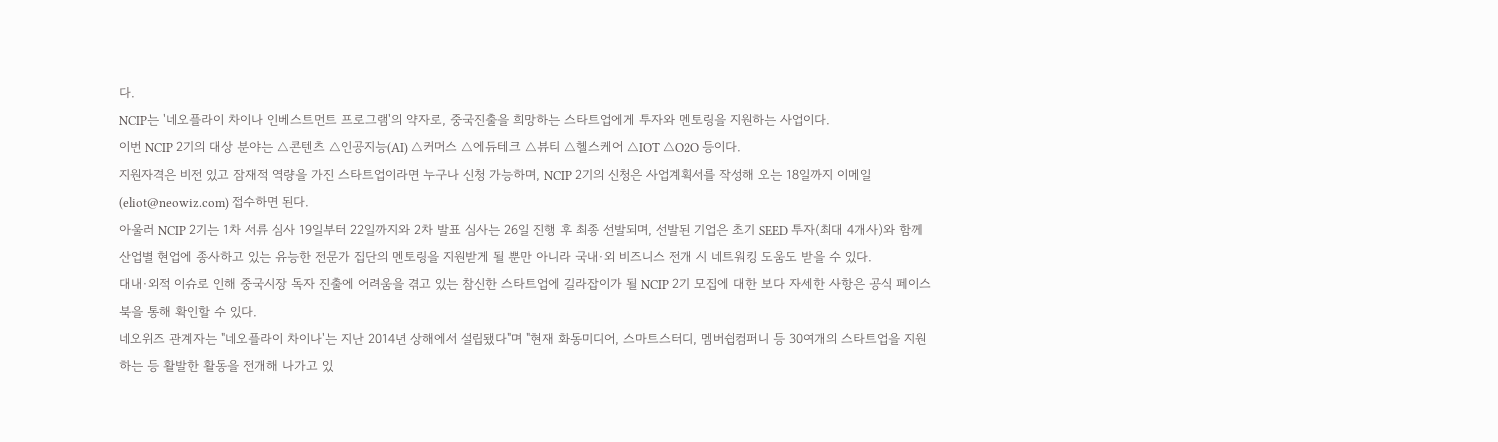다.
NCIP는 '네오플라이 차이나 인베스트먼트 프로그램'의 약자로, 중국진출을 희망하는 스타트업에게 투자와 멘토링을 지원하는 사업이다.
이번 NCIP 2기의 대상 분야는 △콘텐츠 △인공지능(AI) △커머스 △에듀테크 △뷰티 △헬스케어 △IOT △O2O 등이다.
지원자격은 비전 있고 잠재적 역량을 가진 스타트업이라면 누구나 신청 가능하며, NCIP 2기의 신청은 사업계획서를 작성해 오는 18일까지 이메일(eliot@neowiz.com) 접수하면 된다.
아울러 NCIP 2기는 1차 서류 심사 19일부터 22일까지와 2차 발표 심사는 26일 진행 후 최종 선발되며, 선발된 기업은 초기 SEED 투자(최대 4개사)와 함께 산업별 현업에 종사하고 있는 유능한 전문가 집단의 멘토링을 지원받게 될 뿐만 아니라 국내·외 비즈니스 전개 시 네트워킹 도움도 받을 수 있다.
대내·외적 이슈로 인해 중국시장 독자 진출에 어려움을 겪고 있는 참신한 스타트업에 길라잡이가 될 NCIP 2기 모집에 대한 보다 자세한 사항은 공식 페이스북을 통해 확인할 수 있다.
네오위즈 관계자는 "네오플라이 차이나'는 지난 2014년 상해에서 설립됐다"며 "현재 화동미디어, 스마트스터디, 멤버쉽컴퍼니 등 30여개의 스타트업을 지원하는 등 활발한 활동을 전개해 나가고 있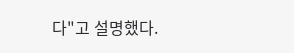다"고 설명했다.